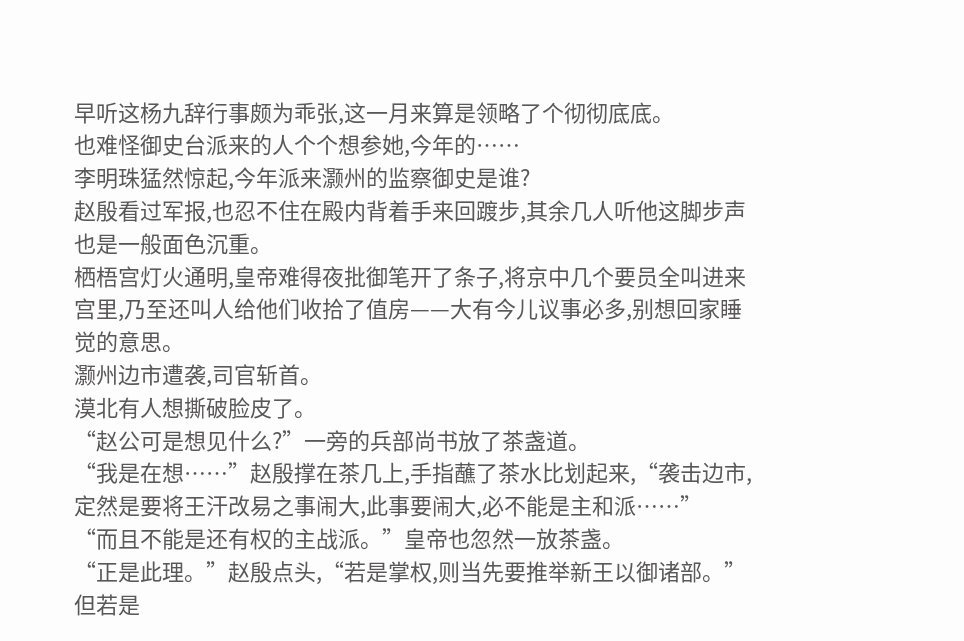早听这杨九辞行事颇为乖张,这一月来算是领略了个彻彻底底。
也难怪御史台派来的人个个想参她,今年的……
李明珠猛然惊起,今年派来灏州的监察御史是谁?
赵殷看过军报,也忍不住在殿内背着手来回踱步,其余几人听他这脚步声也是一般面色沉重。
栖梧宫灯火通明,皇帝难得夜批御笔开了条子,将京中几个要员全叫进来宫里,乃至还叫人给他们收拾了值房——大有今儿议事必多,别想回家睡觉的意思。
灏州边市遭袭,司官斩首。
漠北有人想撕破脸皮了。
“赵公可是想见什么?”一旁的兵部尚书放了茶盏道。
“我是在想……”赵殷撑在茶几上,手指蘸了茶水比划起来,“袭击边市,定然是要将王汗改易之事闹大,此事要闹大,必不能是主和派……”
“而且不能是还有权的主战派。”皇帝也忽然一放茶盏。
“正是此理。”赵殷点头,“若是掌权,则当先要推举新王以御诸部。”
但若是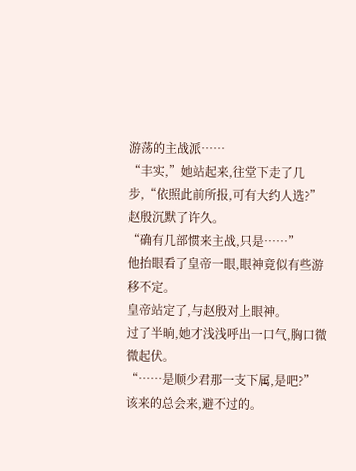游荡的主战派……
“丰实,”她站起来,往堂下走了几步,“依照此前所报,可有大约人选?”
赵殷沉默了许久。
“确有几部惯来主战,只是……”
他抬眼看了皇帝一眼,眼神竟似有些游移不定。
皇帝站定了,与赵殷对上眼神。
过了半晌,她才浅浅呼出一口气,胸口微微起伏。
“……是顺少君那一支下属,是吧?”
该来的总会来,避不过的。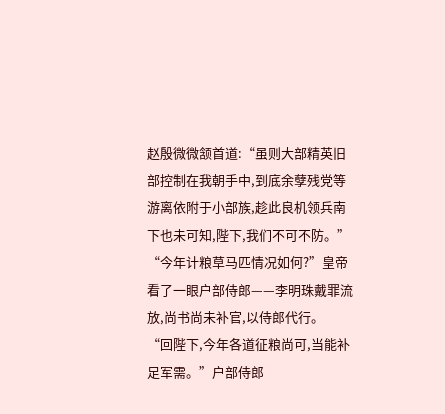赵殷微微颔首道:“虽则大部精英旧部控制在我朝手中,到底余孽残党等游离依附于小部族,趁此良机领兵南下也未可知,陛下,我们不可不防。”
“今年计粮草马匹情况如何?”皇帝看了一眼户部侍郎——李明珠戴罪流放,尚书尚未补官,以侍郎代行。
“回陛下,今年各道征粮尚可,当能补足军需。”户部侍郎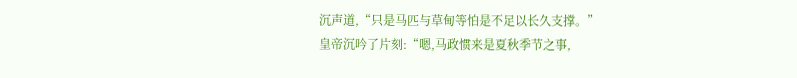沉声道,“只是马匹与草甸等怕是不足以长久支撑。”
皇帝沉吟了片刻:“嗯,马政惯来是夏秋季节之事,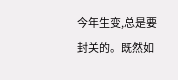今年生变,总是要封关的。既然如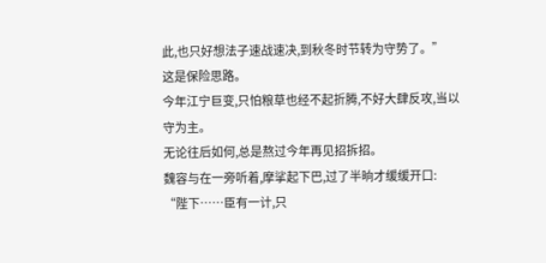此,也只好想法子速战速决,到秋冬时节转为守势了。”
这是保险思路。
今年江宁巨变,只怕粮草也经不起折腾,不好大肆反攻,当以守为主。
无论往后如何,总是熬过今年再见招拆招。
魏容与在一旁听着,摩挲起下巴,过了半晌才缓缓开口:
“陛下……臣有一计,只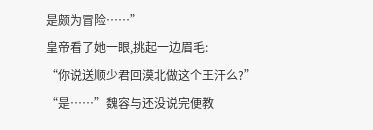是颇为冒险……”
皇帝看了她一眼,挑起一边眉毛:
“你说送顺少君回漠北做这个王汗么?”
“是……”魏容与还没说完便教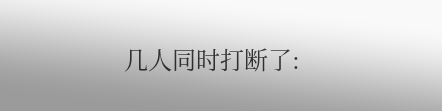几人同时打断了: